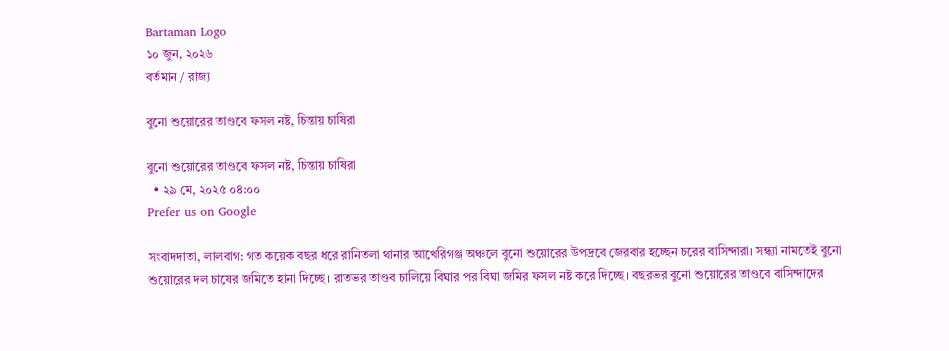Bartaman Logo
১০ জুন, ২০২৬
বর্তমান / রাজ্য

বুনো শুয়োরের তাণ্ডবে ফসল নষ্ট, চিন্তায় চাষিরা

বুনো শুয়োরের তাণ্ডবে ফসল নষ্ট, চিন্তায় চাষিরা
  • ২৯ মে, ২০২৫ ০৪:০০
Prefer us on Google

সংবাদদাতা, লালবাগ: গত কয়েক বছর ধরে রানিতলা থানার আখেরিগঞ্জ অঞ্চলে বুনো শুয়োরের উপদ্রবে জেরবার হচ্ছেন চরের বাসিন্দারা। সন্ধ্যা নামতেই বুনো শুয়োরের দল চাষের জমিতে হানা দিচ্ছে। রাতভর তাণ্ডব চালিয়ে বিঘার পর বিঘা জমির ফসল নষ্ট করে দিচ্ছে। বছরভর বুনো শুয়োরের তাণ্ডবে বাসিন্দাদের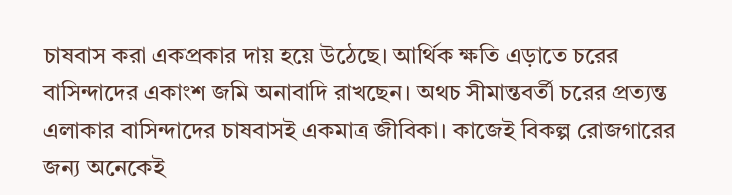চাষবাস করা একপ্রকার দায় হয়ে উঠেছে। আর্থিক ক্ষতি এড়াতে চরের বাসিন্দাদের একাংশ জমি অনাবাদি রাখছেন। অথচ সীমান্তবর্তী চরের প্রত্যন্ত এলাকার বাসিন্দাদের চাষবাসই একমাত্র জীবিকা। কাজেই বিকল্প রোজগারের জন্য অনেকেই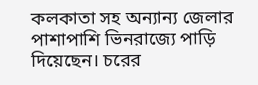কলকাতা সহ অন্যান্য জেলার পাশাপাশি ভিনরাজ্যে পাড়ি দিয়েছেন। চরের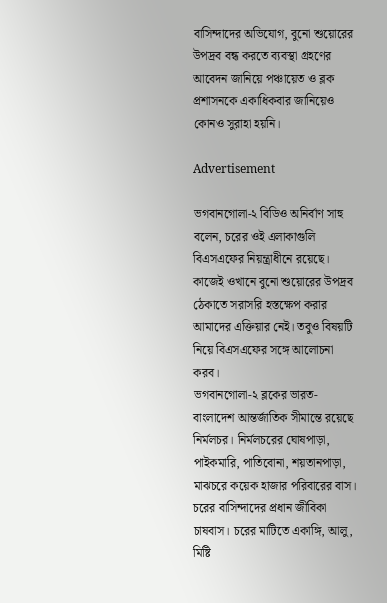বাসিন্দাদের অভিযোগ, বুনো শুয়োরের উপদ্রব বন্ধ করতে ব্যবস্থা গ্রহণের আবেদন জানিয়ে পঞ্চায়েত ও ব্লক প্রশাসনকে একাধিকবার জানিয়েও কোনও সুরাহা হয়নি।

Advertisement

ভগবানগোলা-২ বিডিও অনির্বাণ সাহু বলেন, চরের ওই এলাকাগুলি বিএসএফের নিয়ন্ত্রাধীনে রয়েছে। কাজেই ওখানে বুনো শুয়োরের উপদ্রব ঠেকাতে সরাসরি হস্তক্ষেপ করার আমাদের এক্তিয়ার নেই। তবুও বিষয়টি নিয়ে বিএসএফের সঙ্গে আলোচনা করব।
ভগবানগোলা-২ ব্লকের ভারত-বাংলাদেশ আন্তর্জাতিক সীমান্তে রয়েছে নির্মলচর। নির্মলচরের ঘোষপাড়া, পাইকমারি, পাতিবোনা, শয়তানপাড়া, মাঝচরে কয়েক হাজার পরিবারের বাস। চরের বাসিন্দাদের প্রধান জীবিকা চাষবাস। চরের মাটিতে একাঙ্গি, আলু, মিষ্টি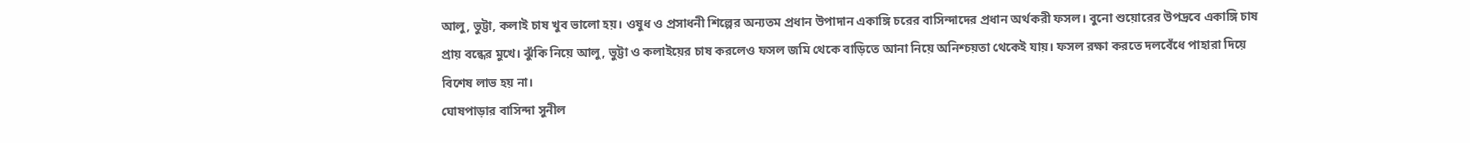আলু, ভুট্টা, কলাই চাষ খুব ভালো হয়। ওষুধ ও প্রসাধনী শিল্পের অন্যতম প্রধান উপাদান একাঙ্গি চরের বাসিন্দাদের প্রধান অর্থকরী ফসল। বুনো শুয়োরের উপদ্রবে একাঙ্গি চাষ প্রায় বন্ধের মুখে। ঝুঁকি নিয়ে আলু, ভুট্টা ও কলাইয়ের চাষ করলেও ফসল জমি থেকে বাড়িতে আনা নিয়ে অনিশ্চয়তা থেকেই যায়। ফসল রক্ষা করতে দলবেঁধে পাহারা দিয়ে বিশেষ লাভ হয় না।
ঘোষপাড়ার বাসিন্দা সুনীল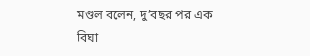মণ্ডল বলেন, দু’বছর পর এক বিঘা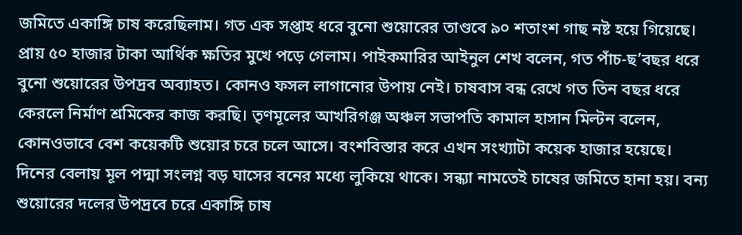জমিতে একাঙ্গি চাষ করেছিলাম। গত এক সপ্তাহ ধরে বুনো শুয়োরের তাণ্ডবে ৯০ শতাংশ গাছ নষ্ট হয়ে গিয়েছে। প্রায় ৫০ হাজার টাকা আর্থিক ক্ষতির মুখে পড়ে গেলাম। পাইকমারির আইনুল শেখ বলেন, গত পাঁচ-ছ’বছর ধরে বুনো শুয়োরের উপদ্রব অব্যাহত। কোনও ফসল লাগানোর উপায় নেই। চাষবাস বন্ধ রেখে গত তিন বছর ধরে কেরলে নির্মাণ শ্রমিকের কাজ করছি। তৃণমূলের আখরিগঞ্জ অঞ্চল সভাপতি কামাল হাসান মিল্টন বলেন, কোনওভাবে বেশ কয়েকটি শুয়োর চরে চলে আসে। বংশবিস্তার করে এখন সংখ্যাটা কয়েক হাজার হয়েছে। দিনের বেলায় মূল পদ্মা সংলগ্ন বড় ঘাসের বনের মধ্যে লুকিয়ে থাকে। সন্ধ্যা নামতেই চাষের জমিতে হানা হয়। বন্য শুয়োরের দলের উপদ্রবে চরে একাঙ্গি চাষ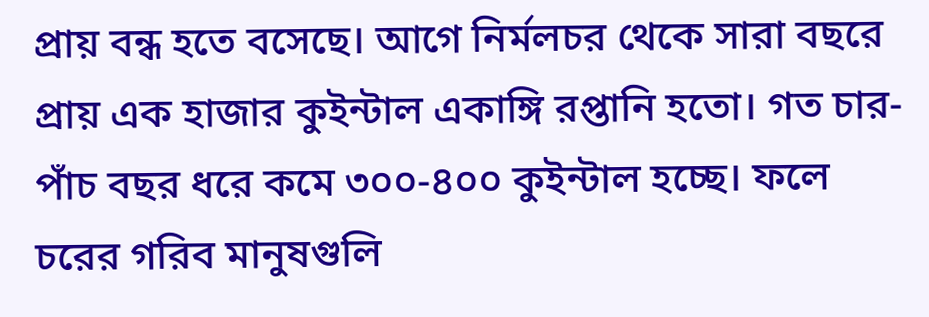প্রায় বন্ধ হতে বসেছে। আগে নির্মলচর থেকে সারা বছরে প্রায় এক হাজার কুইন্টাল একাঙ্গি রপ্তানি হতো। গত চার-পাঁচ বছর ধরে কমে ৩০০-৪০০ কুইন্টাল হচ্ছে। ফলে চরের গরিব মানুষগুলি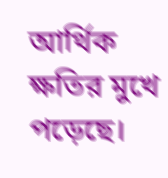আর্থিক ক্ষতির মুখে পড়েছে।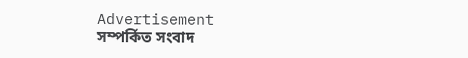Advertisement
সম্পর্কিত সংবাদ